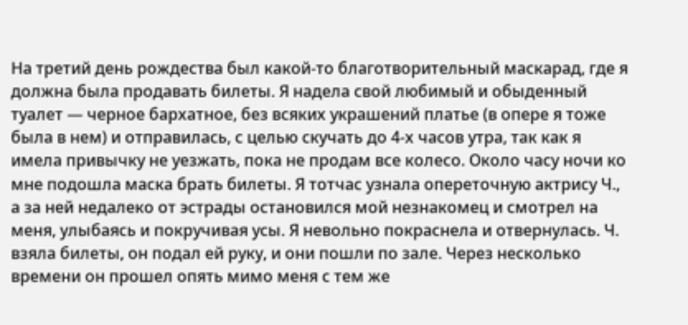На третий день рождества был какой-то благотворительный маскарад, где я должна была продавать билеты. Я надела свой любимый и обыденный туалет — черное бархатное, без всяких украшений платье (в опере я тоже была в нем) и отправилась, с целью скучать до 4-х часов утра, так как я имела привычку не уезжать, пока не продам все колесо. Около часу ночи ко мне подошла маска брать билеты. Я тотчас узнала опереточную актрису Ч., а за ней недалеко от эстрады остановился мой незнакомец и смотрел на меня, улыбаясь и покручивая усы. Я невольно покраснела и отвернулась. Ч. взяла билеты, он подал ей руку, и они пошли по зале. Через несколько времени он прошел опять мимо меня с тем же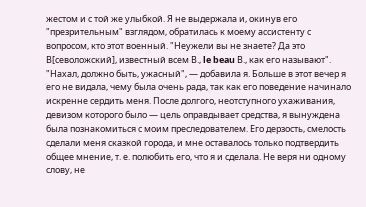жестом и с той же улыбкой. Я не выдержала и, окинув его "презрительным" взглядом, обратилась к моему ассистенту с вопросом, кто этот военный. "Неужели вы не знаете? Да это В[севоложский], известный всем В., le beau В., как его называют". "Нахал, должно быть, ужасный", — добавила я. Больше в этот вечер я его не видала, чему была очень рада, так как его поведение начинало искренне сердить меня. После долгого, неотступного ухаживания, девизом которого было — цель оправдывает средства, я вынуждена была познакомиться с моим преследователем. Его дерзость, смелость сделали меня сказкой города, и мне оставалось только подтвердить общее мнение, т. е. полюбить его, что я и сделала. Не веря ни одному слову, не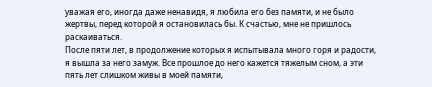уважая его, иногда даже ненавидя, я любила его без памяти, и не было жертвы, перед которой я остановилась бы. К счастью, мне не пришлось раскаиваться.
После пяти лет, в продолжение которых я испытывала много горя и радости, я вышла за него замуж. Все прошлое до него кажется тяжелым сном, а эти пять лет слишком живы в моей памяти,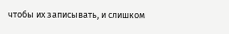чтобы их записывать, и слишком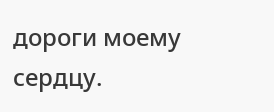дороги моему сердцу.